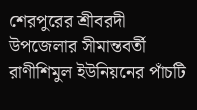শেরপুরের শ্রীবরদী উপজেলার সীমান্তবর্তী রাণীশিমুল ইউনিয়নের পাঁচটি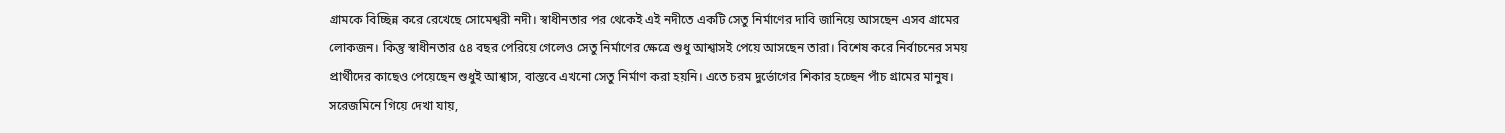গ্রামকে বিচ্ছিন্ন করে রেখেছে সোমেশ্বরী নদী। স্বাধীনতার পর থেকেই এই নদীতে একটি সেতু নির্মাণের দাবি জানিয়ে আসছেন এসব গ্রামের লোকজন। কিন্তু স্বাধীনতার ৫৪ বছর পেরিয়ে গেলেও সেতু নির্মাণের ক্ষেত্রে শুধু আশ্বাসই পেয়ে আসছেন তারা। বিশেষ করে নির্বাচনের সময় প্রার্থীদের কাছেও পেয়েছেন শুধুই আশ্বাস, বাস্তবে এখনো সেতু নির্মাণ করা হয়নি। এতে চরম দুর্ভোগের শিকার হচ্ছেন পাঁচ গ্রামের মানুষ।
সরেজমিনে গিয়ে দেখা যায়,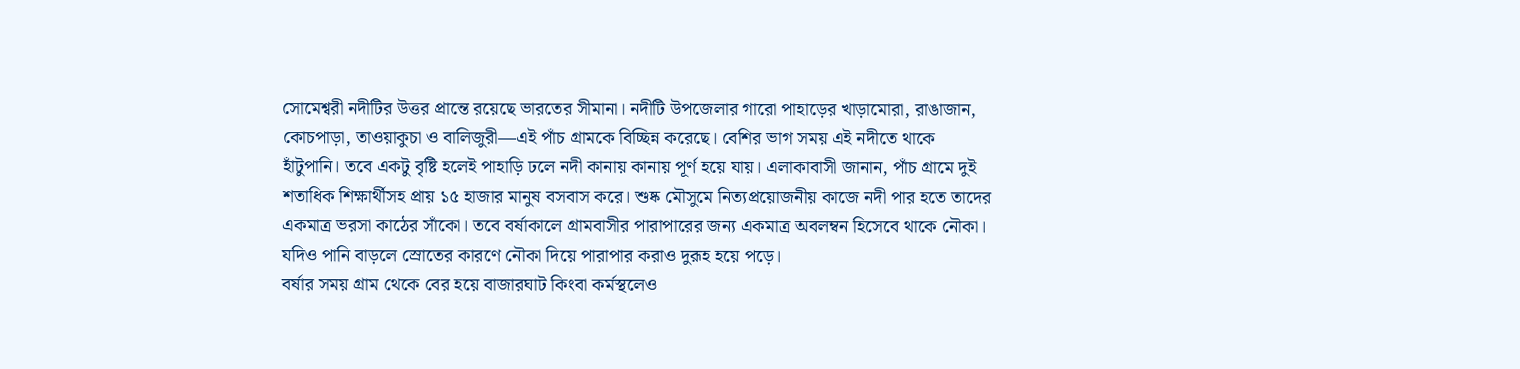সোমেশ্বরী নদীটির উত্তর প্রান্তে রয়েছে ভারতের সীমানা। নদীটি উপজেলার গারো পাহাড়ের খাড়ামোরা, রাঙাজান, কোচপাড়া, তাওয়াকুচা ও বালিজুরী—এই পাঁচ গ্রামকে বিচ্ছিন্ন করেছে। বেশির ভাগ সময় এই নদীতে থাকে হাঁটুপানি। তবে একটু বৃষ্টি হলেই পাহাড়ি ঢলে নদী কানায় কানায় পূর্ণ হয়ে যায়। এলাকাবাসী জানান, পাঁচ গ্রামে দুই শতাধিক শিক্ষার্থীসহ প্রায় ১৫ হাজার মানুষ বসবাস করে। শুষ্ক মৌসুমে নিত্যপ্রয়োজনীয় কাজে নদী পার হতে তাদের একমাত্র ভরসা কাঠের সাঁকো। তবে বর্ষাকালে গ্রামবাসীর পারাপারের জন্য একমাত্র অবলম্বন হিসেবে থাকে নৌকা। যদিও পানি বাড়লে স্রোতের কারণে নৌকা দিয়ে পারাপার করাও দুরূহ হয়ে পড়ে।
বর্ষার সময় গ্রাম থেকে বের হয়ে বাজারঘাট কিংবা কর্মস্থলেও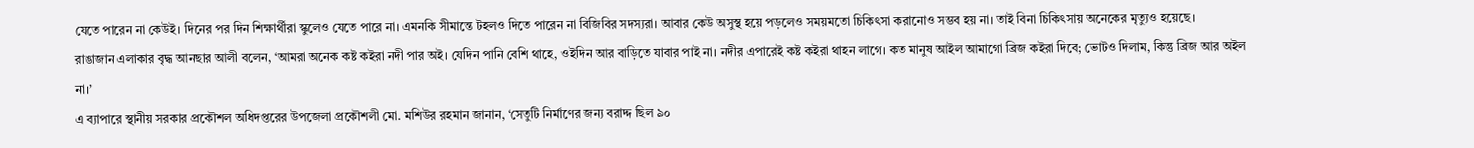যেতে পারেন না কেউই। দিনের পর দিন শিক্ষার্থীরা স্কুলেও যেতে পারে না। এমনকি সীমান্তে টহলও দিতে পারেন না বিজিবির সদস্যরা। আবার কেউ অসুস্থ হয়ে পড়লেও সময়মতো চিকিৎসা করানোও সম্ভব হয় না। তাই বিনা চিকিৎসায় অনেকের মৃত্যুও হয়েছে।
রাঙাজান এলাকার বৃদ্ধ আনছার আলী বলেন, ‘আমরা অনেক কষ্ট কইরা নদী পার অই। যেদিন পানি বেশি থাহে, ওইদিন আর বাড়িতে যাবার পাই না। নদীর এপারেই কষ্ট কইরা থাহন লাগে। কত মানুষ আইল আমাগো ব্রিজ কইরা দিবে; ভোটও দিলাম, কিন্তু ব্রিজ আর অইল না।’
এ ব্যাপারে স্থানীয় সরকার প্রকৌশল অধিদপ্তরের উপজেলা প্রকৌশলী মো. মশিউর রহমান জানান, ‘সেতুটি নির্মাণের জন্য বরাদ্দ ছিল ৯০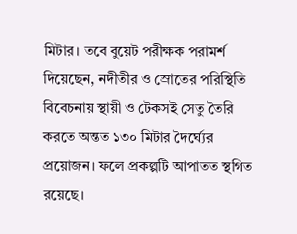মিটার। তবে বুয়েট পরীক্ষক পরামর্শ দিয়েছেন, নদীতীর ও স্রোতের পরিস্থিতি বিবেচনায় স্থায়ী ও টেকসই সেতু তৈরি করতে অন্তত ১৩০ মিটার দৈর্ঘ্যের প্রয়োজন। ফলে প্রকল্পটি আপাতত স্থগিত রয়েছে।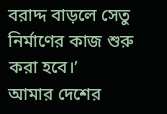বরাদ্দ বাড়লে সেতু নির্মাণের কাজ শুরু করা হবে।’
আমার দেশের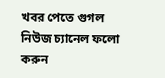খবর পেতে গুগল নিউজ চ্যানেল ফলো করুন